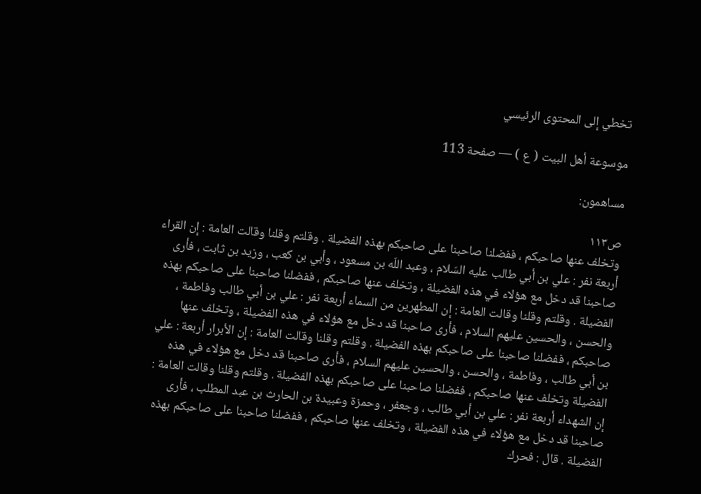تخطي إلى المحتوى الرئيسي

موسوعة أهل البيت ( ع ) — صفحة 113

مساهمون:

ص١١٣
وتخلف عنها صاحبكم ، ففضلنا صاحبنا على صاحبكم بهذه الفضيلة . وقلتم وقلنا وقالت العامة : إن القراء أربعة نفر : علي بن أبي طالب عليه السّلام ، وعبد اللّه بن مسعود ، وأبي بن كعب ، وزيد بن ثابت ، فأرى صاحبنا قد دخل مع هؤلاء في هذه الفضيلة ، وتخلف عنها صاحبكم ، ففضلنا صاحبنا على صاحبكم بهذه الفضيلة . وقلتم وقلنا وقالت العامة : إن المطهرين من السماء أربعة نفر : علي بن أبي طالب وفاطمة ، والحسن ، والحسين عليهم السلام ، فأرى صاحبنا قد دخل مع هؤلاء في هذه الفضيلة ، وتخلف عنها صاحبكم ، ففضلنا صاحبنا على صاحبكم بهذه الفضيلة . وقلتم وقلنا وقالت العامة : إن الأبرار أربعة : علي بن أبي طالب ، وفاطمة ، والحسن ، والحسين عليهم السلام ، فأرى صاحبنا قد دخل مع هؤلاء في هذه الفضيلة وتخلف عنها صاحبكم ، ففضلنا صاحبنا على صاحبكم بهذه الفضيلة . وقلتم وقلنا وقالت العامة : إن الشهداء أربعة نفر : علي بن أبي طالب ، وجعفر ، وحمزة وعبيدة بن الحارث بن عبد المطلب ، فأرى صاحبنا قد دخل مع هؤلاء في هذه الفضيلة ، وتخلف عنها صاحبكم ، ففضلنا صاحبنا على صاحبكم بهذه الفضيلة . قال : فحرك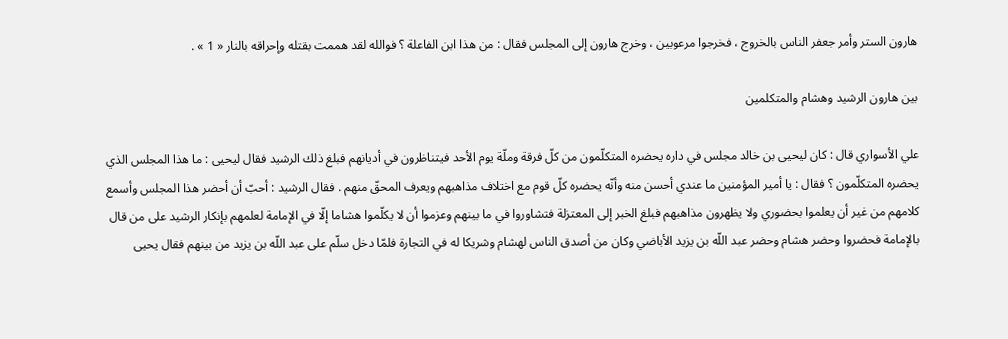هارون الستر وأمر جعفر الناس بالخروج ، فخرجوا مرعوبين ، وخرج هارون إلى المجلس فقال : من هذا ابن الفاعلة ؟ فوالله لقد هممت بقتله وإحراقه بالنار « 1 » .

بين هارون الرشيد وهشام والمتكلمين

علي الأسواري قال : كان ليحيى بن خالد مجلس في داره يحضره المتكلّمون من كلّ فرقة وملّة يوم الأحد فيتناظرون في أديانهم فبلغ ذلك الرشيد فقال ليحيى : ما هذا المجلس الذي يحضره المتكلّمون ؟ فقال : يا أمير المؤمنين ما عندي أحسن منه وأنّه يحضره كلّ قوم مع اختلاف مذاهبهم ويعرف المحقّ منهم . فقال الرشيد : أحبّ أن أحضر هذا المجلس وأسمع كلامهم من غير أن يعلموا بحضوري ولا يظهرون مذاهبهم فبلغ الخبر إلى المعتزلة فتشاوروا في ما بينهم وعزموا أن لا يكلّموا هشاما إلّا في الإمامة لعلمهم بإنكار الرشيد على من قال بالإمامة فحضروا وحضر هشام وحضر عبد اللّه بن يزيد الأباضي وكان من أصدق الناس لهشام وشريكا له في التجارة فلمّا دخل سلّم على عبد اللّه بن يزيد من بينهم فقال يحيى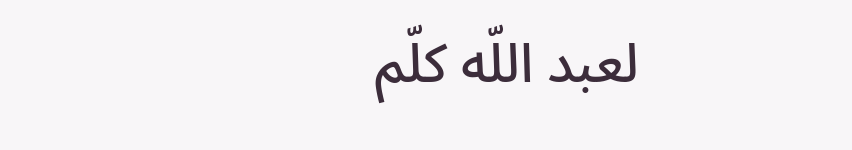لعبد اللّه كلّم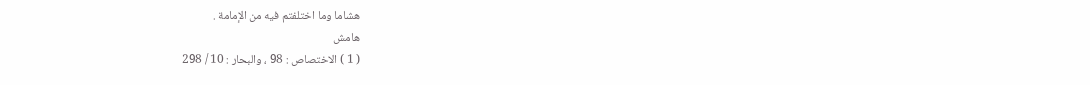هشاما وما اختلفتم فيه من الإمامة .
هامش
( 1 ) الاختصاص : 98 ، والبحار : 10 / 298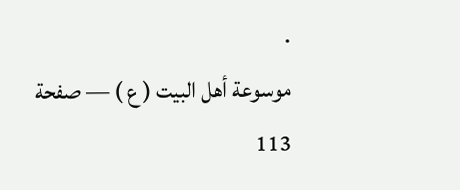.
موسوعة أهل البيت ( ع ) — صفحة 113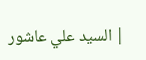| السيد علي عاشور